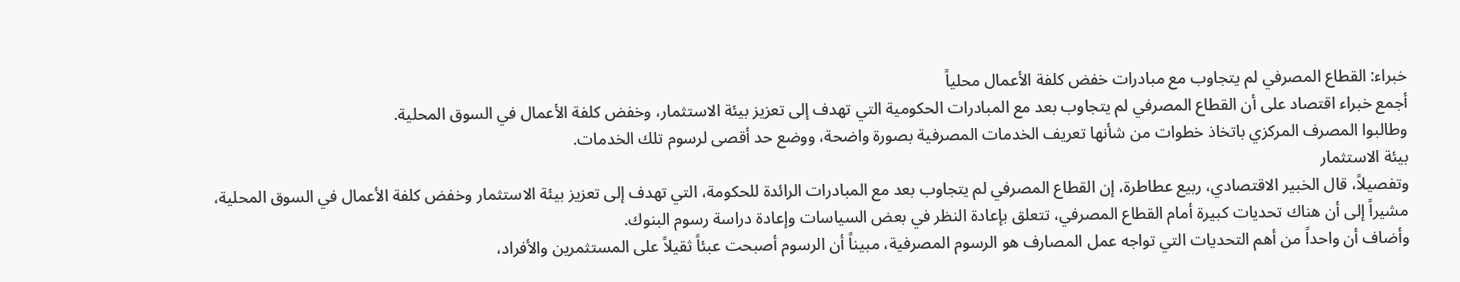خبراء: القطاع المصرفي لم يتجاوب مع مبادرات خفض كلفة الأعمال محلياً
أجمع خبراء اقتصاد على أن القطاع المصرفي لم يتجاوب بعد مع المبادرات الحكومية التي تهدف إلى تعزيز بيئة الاستثمار، وخفض كلفة الأعمال في السوق المحلية.
وطالبوا المصرف المركزي باتخاذ خطوات من شأنها تعريف الخدمات المصرفية بصورة واضحة، ووضع حد أقصى لرسوم تلك الخدمات.
بيئة الاستثمار
وتفصيلاً، قال الخبير الاقتصادي، ربيع عطاطرة، إن القطاع المصرفي لم يتجاوب بعد مع المبادرات الرائدة للحكومة، التي تهدف إلى تعزيز بيئة الاستثمار وخفض كلفة الأعمال في السوق المحلية، مشيراً إلى أن هناك تحديات كبيرة أمام القطاع المصرفي، تتعلق بإعادة النظر في بعض السياسات وإعادة دراسة رسوم البنوك.
وأضاف أن واحداً من أهم التحديات التي تواجه عمل المصارف هو الرسوم المصرفية، مبيناً أن الرسوم أصبحت عبئاً ثقيلاً على المستثمرين والأفراد،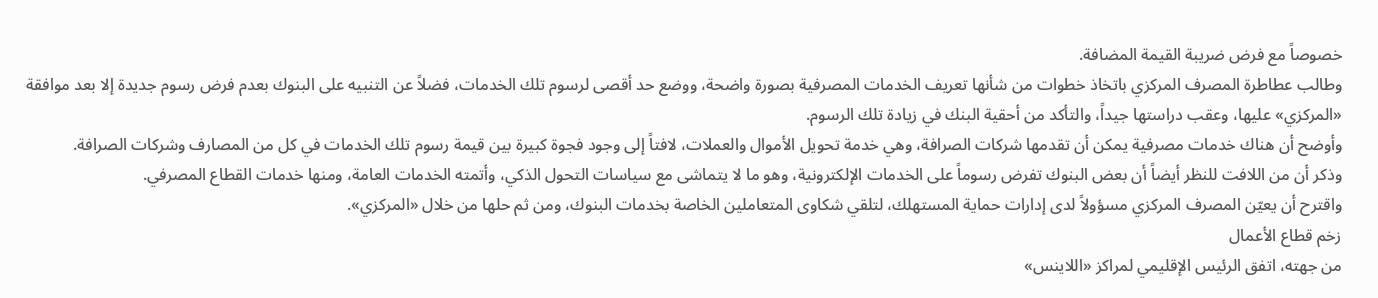خصوصاً مع فرض ضريبة القيمة المضافة.
وطالب عطاطرة المصرف المركزي باتخاذ خطوات من شأنها تعريف الخدمات المصرفية بصورة واضحة، ووضع حد أقصى لرسوم تلك الخدمات، فضلاً عن التنبيه على البنوك بعدم فرض رسوم جديدة إلا بعد موافقة «المركزي» عليها، وعقب دراستها جيداً، والتأكد من أحقية البنك في زيادة تلك الرسوم.
وأوضح أن هناك خدمات مصرفية يمكن أن تقدمها شركات الصرافة، وهي خدمة تحويل الأموال والعملات، لافتاً إلى وجود فجوة كبيرة بين قيمة رسوم تلك الخدمات في كل من المصارف وشركات الصرافة.
وذكر أن من اللافت للنظر أيضاً أن بعض البنوك تفرض رسوماً على الخدمات الإلكترونية، وهو ما لا يتماشى مع سياسات التحول الذكي، وأتمته الخدمات العامة، ومنها خدمات القطاع المصرفي.
واقترح أن يعيّن المصرف المركزي مسؤولاً لدى إدارات حماية المستهلك، لتلقي شكاوى المتعاملين الخاصة بخدمات البنوك، ومن ثم حلها من خلال «المركزي».
زخم قطاع الأعمال
من جهته، اتفق الرئيس الإقليمي لمراكز «اللاينس»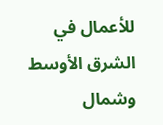للأعمال في الشرق الأوسط وشمال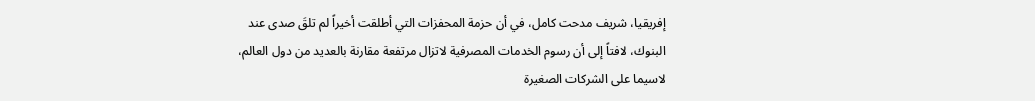إفريقيا، شريف مدحت كامل، في أن حزمة المحفزات التي أطلقت أخيراً لم تلقَ صدى عند البنوك، لافتاً إلى أن رسوم الخدمات المصرفية لاتزال مرتفعة مقارنة بالعديد من دول العالم، لاسيما على الشركات الصغيرة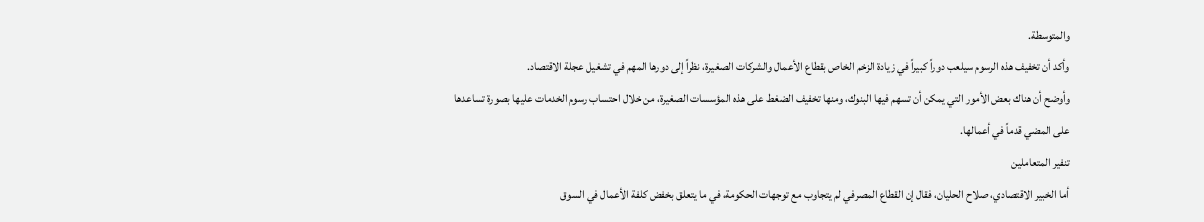والمتوسطة.
وأكد أن تخفيف هذه الرسوم سيلعب دوراً كبيراً في زيادة الزخم الخاص بقطاع الأعمال والشركات الصغيرة، نظراً إلى دورها المهم في تشغيل عجلة الاقتصاد.
وأوضح أن هناك بعض الأمور التي يمكن أن تسهم فيها البنوك، ومنها تخفيف الضغط على هذه المؤسسات الصغيرة، من خلال احتساب رسوم الخدمات عليها بصورة تساعدها على المضي قدماً في أعمالها.
تنفير المتعاملين
أما الخبير الاقتصادي، صلاح الحليان، فقال إن القطاع المصرفي لم يتجاوب مع توجهات الحكومة، في ما يتعلق بخفض كلفة الأعمال في السوق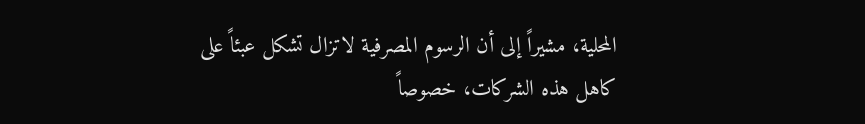المحلية، مشيراً إلى أن الرسوم المصرفية لاتزال تشكل عبئاً على كاهل هذه الشركات، خصوصاً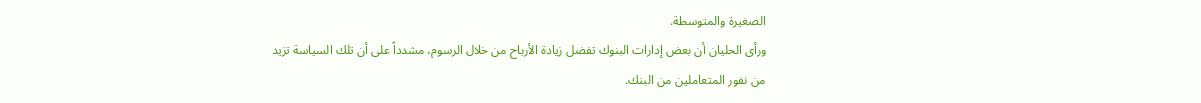الصغيرة والمتوسطة.
ورأى الحليان أن بعض إدارات البنوك تفضل زيادة الأرباح من خلال الرسوم، مشدداً على أن تلك السياسة تزيد من نفور المتعاملين من البنك.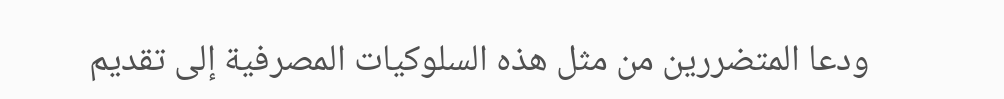ودعا المتضررين من مثل هذه السلوكيات المصرفية إلى تقديم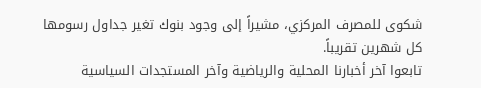شكوى للمصرف المركزي، مشيراً إلى وجود بنوك تغير جداول رسومها كل شهرين تقريباً.
تابعوا آخر أخبارنا المحلية والرياضية وآخر المستجدات السياسية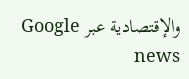والإقتصادية عبر Google news